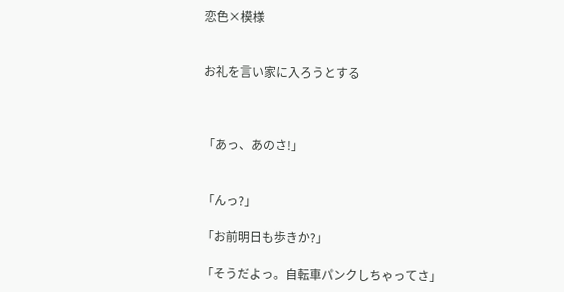恋色×模様


お礼を言い家に入ろうとする



「あっ、あのさ!」


「んっ?」

「お前明日も歩きか?」

「そうだよっ。自転車パンクしちゃってさ」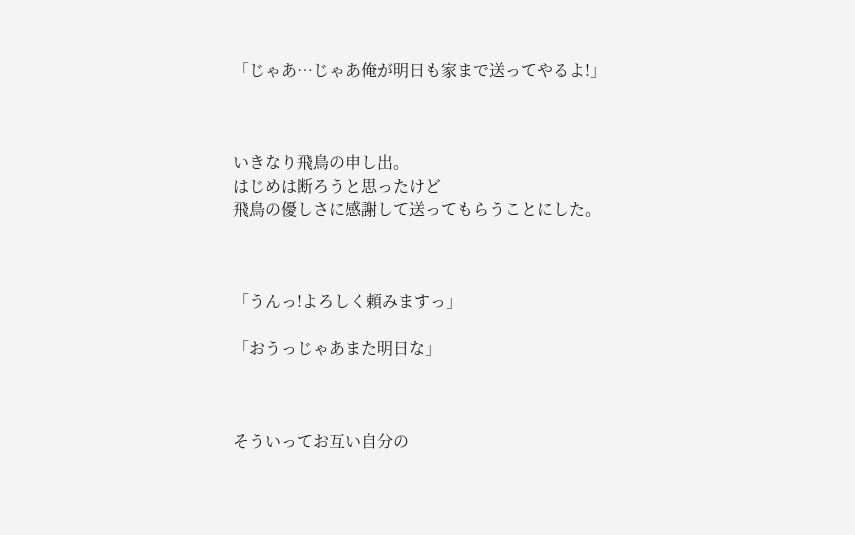「じゃあ…じゃあ俺が明日も家まで送ってやるよ!」



いきなり飛鳥の申し出。
はじめは断ろうと思ったけど
飛鳥の優しさに感謝して送ってもらうことにした。



「うんっ!よろしく頼みますっ」

「おうっじゃあまた明日な」



そういってお互い自分の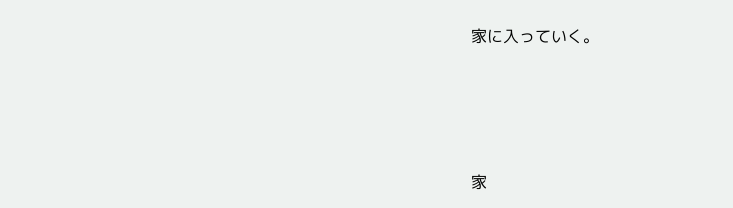家に入っていく。




家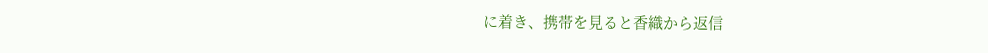に着き、携帯を見ると香織から返信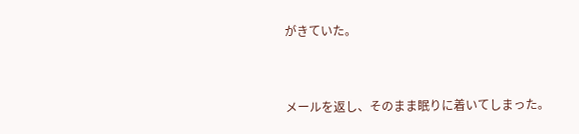がきていた。


メールを返し、そのまま眠りに着いてしまった。